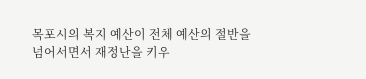목포시의 복지 예산이 전체 예산의 절반을
넘어서면서 재정난을 키우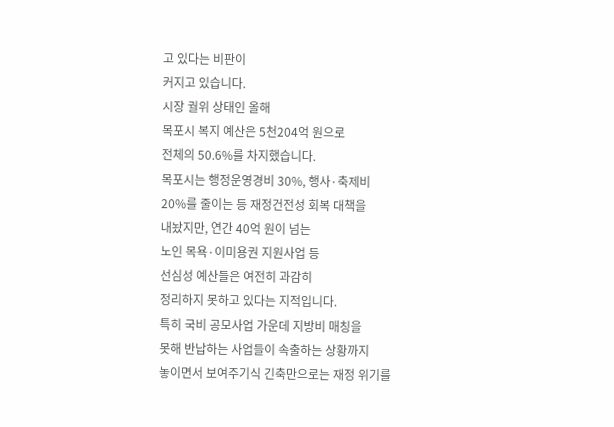고 있다는 비판이
커지고 있습니다.
시장 궐위 상태인 올해
목포시 복지 예산은 5천204억 원으로
전체의 50.6%를 차지했습니다.
목포시는 행정운영경비 30%, 행사·축제비
20%를 줄이는 등 재정건전성 회복 대책을
내놨지만, 연간 40억 원이 넘는
노인 목욕·이미용권 지원사업 등
선심성 예산들은 여전히 과감히
정리하지 못하고 있다는 지적입니다.
특히 국비 공모사업 가운데 지방비 매칭을
못해 반납하는 사업들이 속출하는 상황까지
놓이면서 보여주기식 긴축만으로는 재정 위기를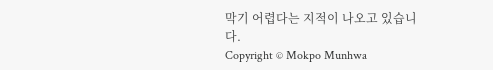막기 어렵다는 지적이 나오고 있습니다.
Copyright © Mokpo Munhwa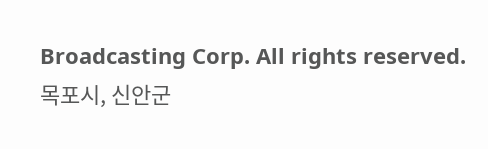Broadcasting Corp. All rights reserved.
목포시, 신안군